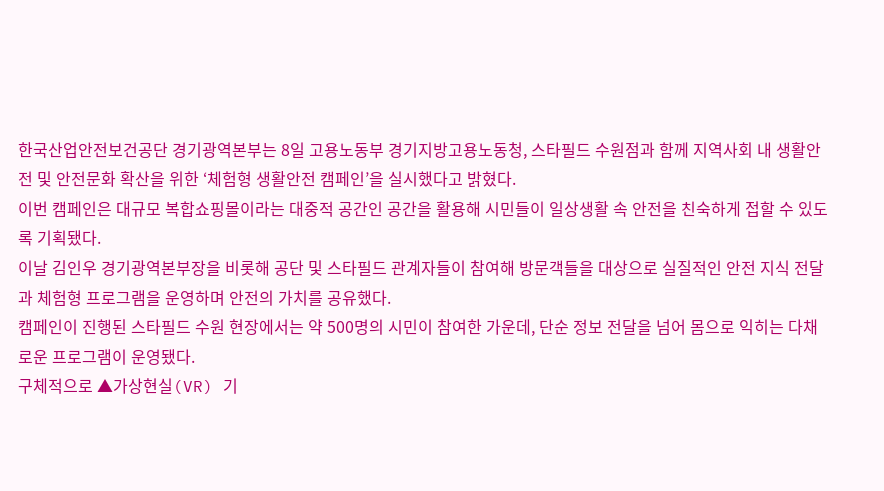한국산업안전보건공단 경기광역본부는 8일 고용노동부 경기지방고용노동청, 스타필드 수원점과 함께 지역사회 내 생활안전 및 안전문화 확산을 위한 ‘체험형 생활안전 캠페인’을 실시했다고 밝혔다.
이번 캠페인은 대규모 복합쇼핑몰이라는 대중적 공간인 공간을 활용해 시민들이 일상생활 속 안전을 친숙하게 접할 수 있도록 기획됐다.
이날 김인우 경기광역본부장을 비롯해 공단 및 스타필드 관계자들이 참여해 방문객들을 대상으로 실질적인 안전 지식 전달과 체험형 프로그램을 운영하며 안전의 가치를 공유했다.
캠페인이 진행된 스타필드 수원 현장에서는 약 500명의 시민이 참여한 가운데, 단순 정보 전달을 넘어 몸으로 익히는 다채로운 프로그램이 운영됐다.
구체적으로 ▲가상현실(VR) 기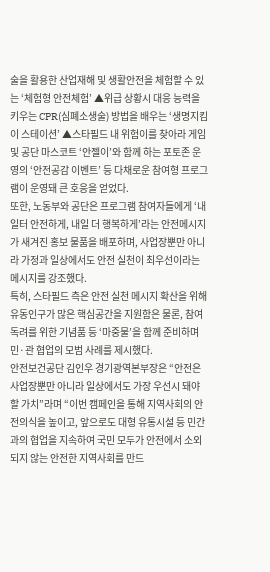술을 활용한 산업재해 및 생활안전을 체험할 수 있는 ‘체험형 안전체험’ ▲위급 상황시 대응 능력을 키우는 CPR(심폐소생술) 방법을 배우는 ‘생명지킴이 스테이션’ ▲스타필드 내 위험이를 찾아라 게임 및 공단 마스코트 ‘안젤이’와 함께 하는 포토존 운영의 ‘안전공감 이벤트’ 등 다채로운 참여형 프로그램이 운영돼 큰 호응을 얻었다.
또한, 노동부와 공단은 프로그램 참여자들에게 ‘내 일터 안전하게, 내일 더 행복하게’라는 안전메시지가 새겨진 홍보 물품을 배포하며, 사업장뿐만 아니라 가정과 일상에서도 안전 실천이 최우선이라는 메시지를 강조했다.
특히, 스타필드 측은 안전 실천 메시지 확산을 위해 유동인구가 많은 핵심공간을 지원함은 물론, 참여 독려를 위한 기념품 등 ‘마중물’을 함께 준비하며 민·관 협업의 모범 사례를 제시했다.
안전보건공단 김인우 경기광역본부장은 “안전은 사업장뿐만 아니라 일상에서도 가장 우선시 돼야할 가치”라며 “이번 캠페인을 통해 지역사회의 안전의식을 높이고, 앞으로도 대형 유통시설 등 민간과의 협업을 지속하여 국민 모두가 안전에서 소외되지 않는 안전한 지역사회를 만드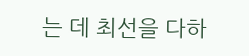는 데 최선을 다하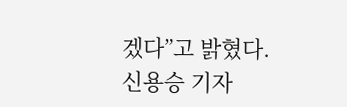겠다”고 밝혔다.
신용승 기자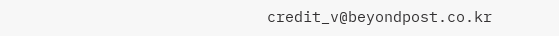credit_v@beyondpost.co.kr